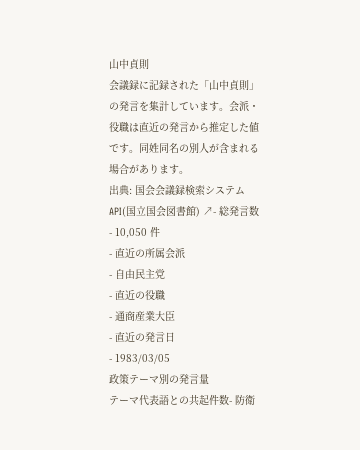山中貞則
会議録に記録された「山中貞則」の発言を集計しています。会派・役職は直近の発言から推定した値です。同姓同名の別人が含まれる場合があります。
出典: 国会会議録検索システム API(国立国会図書館) ↗- 総発言数
- 10,050 件
- 直近の所属会派
- 自由民主党
- 直近の役職
- 通商産業大臣
- 直近の発言日
- 1983/03/05
政策テーマ別の発言量
テーマ代表語との共起件数- 防衛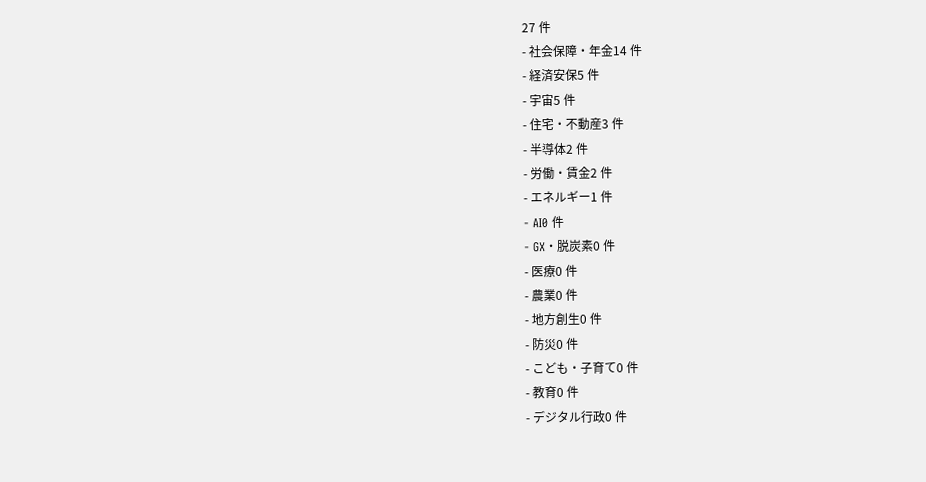27 件
- 社会保障・年金14 件
- 経済安保5 件
- 宇宙5 件
- 住宅・不動産3 件
- 半導体2 件
- 労働・賃金2 件
- エネルギー1 件
- AI0 件
- GX・脱炭素0 件
- 医療0 件
- 農業0 件
- 地方創生0 件
- 防災0 件
- こども・子育て0 件
- 教育0 件
- デジタル行政0 件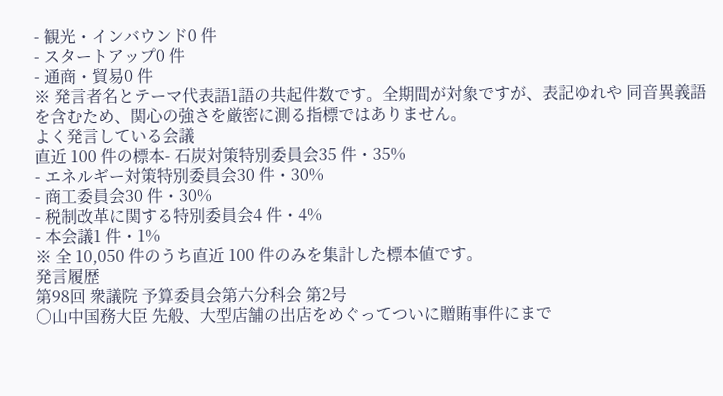- 観光・インバウンド0 件
- スタートアップ0 件
- 通商・貿易0 件
※ 発言者名とテーマ代表語1語の共起件数です。全期間が対象ですが、表記ゆれや 同音異義語を含むため、関心の強さを厳密に測る指標ではありません。
よく発言している会議
直近 100 件の標本- 石炭対策特別委員会35 件・35%
- エネルギー対策特別委員会30 件・30%
- 商工委員会30 件・30%
- 税制改革に関する特別委員会4 件・4%
- 本会議1 件・1%
※ 全 10,050 件のうち直近 100 件のみを集計した標本値です。
発言履歴
第98回 衆議院 予算委員会第六分科会 第2号
○山中国務大臣 先般、大型店舗の出店をめぐってついに贈賄事件にまで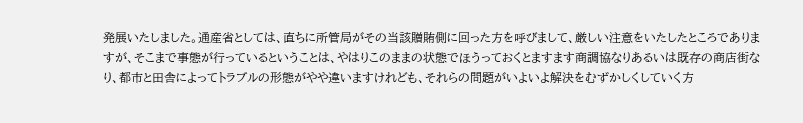発展いたしました。通産省としては、直ちに所管局がその当該贈賄側に回った方を呼びまして、厳しい注意をいたしたところでありますが、そこまで事態が行っているということは、やはりこのままの状態でほうっておくとますます商調協なりあるいは既存の商店街なり、都市と田舎によってトラブルの形態がやや違いますけれども、それらの問題がいよいよ解決をむずかしくしていく方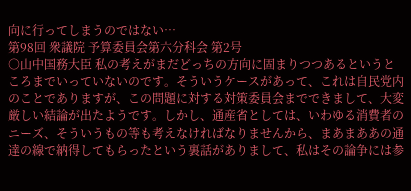向に行ってしまうのではない…
第98回 衆議院 予算委員会第六分科会 第2号
○山中国務大臣 私の考えがまだどっちの方向に固まりつつあるというところまでいっていないのです。そういうケースがあって、これは自民党内のことでありますが、この問題に対する対策委員会までできまして、大変厳しい結論が出たようです。しかし、通産省としては、いわゆる消費者のニーズ、そういうもの等も考えなければなりませんから、まあまああの通達の線で納得してもらったという裏話がありまして、私はその論争には参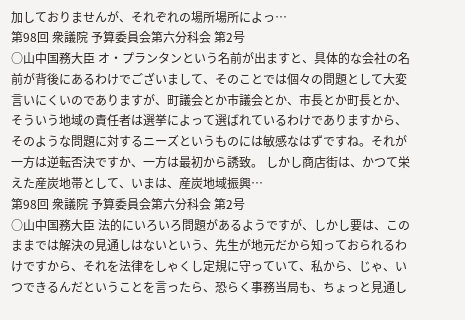加しておりませんが、それぞれの場所場所によっ…
第98回 衆議院 予算委員会第六分科会 第2号
○山中国務大臣 オ・プランタンという名前が出ますと、具体的な会社の名前が背後にあるわけでございまして、そのことでは個々の問題として大変言いにくいのでありますが、町議会とか市議会とか、市長とか町長とか、そういう地域の責任者は選挙によって選ばれているわけでありますから、そのような問題に対するニーズというものには敏感なはずですね。それが一方は逆転否決ですか、一方は最初から誘致。 しかし商店街は、かつて栄えた産炭地帯として、いまは、産炭地域振興…
第98回 衆議院 予算委員会第六分科会 第2号
○山中国務大臣 法的にいろいろ問題があるようですが、しかし要は、このままでは解決の見通しはないという、先生が地元だから知っておられるわけですから、それを法律をしゃくし定規に守っていて、私から、じゃ、いつできるんだということを言ったら、恐らく事務当局も、ちょっと見通し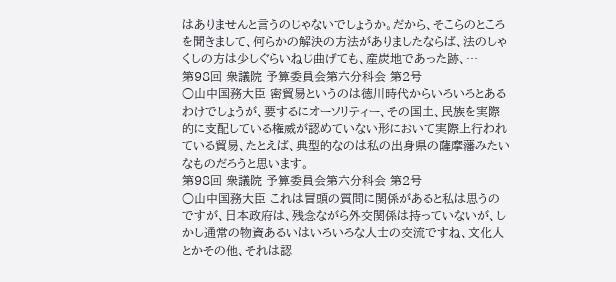はありませんと言うのじゃないでしょうか。だから、そこらのところを聞きまして、何らかの解決の方法がありましたならば、法のしゃくしの方は少しぐらいねじ曲げても、産炭地であった跡、…
第98回 衆議院 予算委員会第六分科会 第2号
○山中国務大臣 密貿易というのは徳川時代からいろいろとあるわけでしょうが、要するにオーソリティー、その国土、民族を実際的に支配している権威が認めていない形において実際上行われている貿易、たとえば、典型的なのは私の出身県の薩摩藩みたいなものだろうと思います。
第98回 衆議院 予算委員会第六分科会 第2号
○山中国務大臣 これは冒頭の質問に関係があると私は思うのですが、日本政府は、残念ながら外交関係は持っていないが、しかし通常の物資あるいはいろいろな人士の交流ですね、文化人とかその他、それは認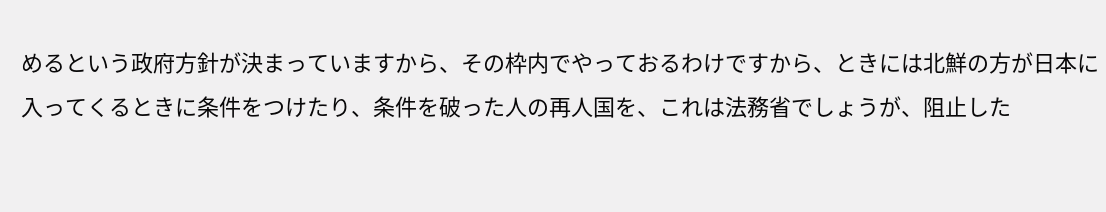めるという政府方針が決まっていますから、その枠内でやっておるわけですから、ときには北鮮の方が日本に入ってくるときに条件をつけたり、条件を破った人の再人国を、これは法務省でしょうが、阻止した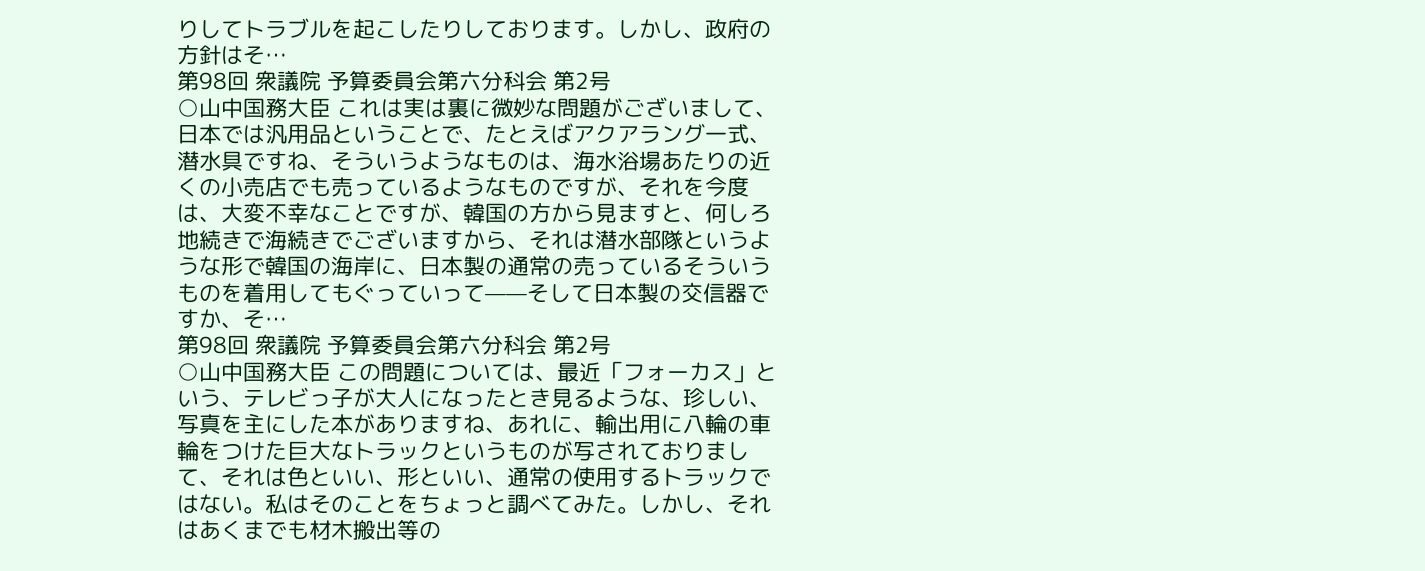りしてトラブルを起こしたりしております。しかし、政府の方針はそ…
第98回 衆議院 予算委員会第六分科会 第2号
○山中国務大臣 これは実は裏に微妙な問題がございまして、日本では汎用品ということで、たとえばアクアラング一式、潜水具ですね、そういうようなものは、海水浴場あたりの近くの小売店でも売っているようなものですが、それを今度は、大変不幸なことですが、韓国の方から見ますと、何しろ地続きで海続きでございますから、それは潜水部隊というような形で韓国の海岸に、日本製の通常の売っているそういうものを着用してもぐっていって——そして日本製の交信器ですか、そ…
第98回 衆議院 予算委員会第六分科会 第2号
○山中国務大臣 この問題については、最近「フォーカス」という、テレビっ子が大人になったとき見るような、珍しい、写真を主にした本がありますね、あれに、輸出用に八輪の車輪をつけた巨大なトラックというものが写されておりまして、それは色といい、形といい、通常の使用するトラックではない。私はそのことをちょっと調べてみた。しかし、それはあくまでも材木搬出等の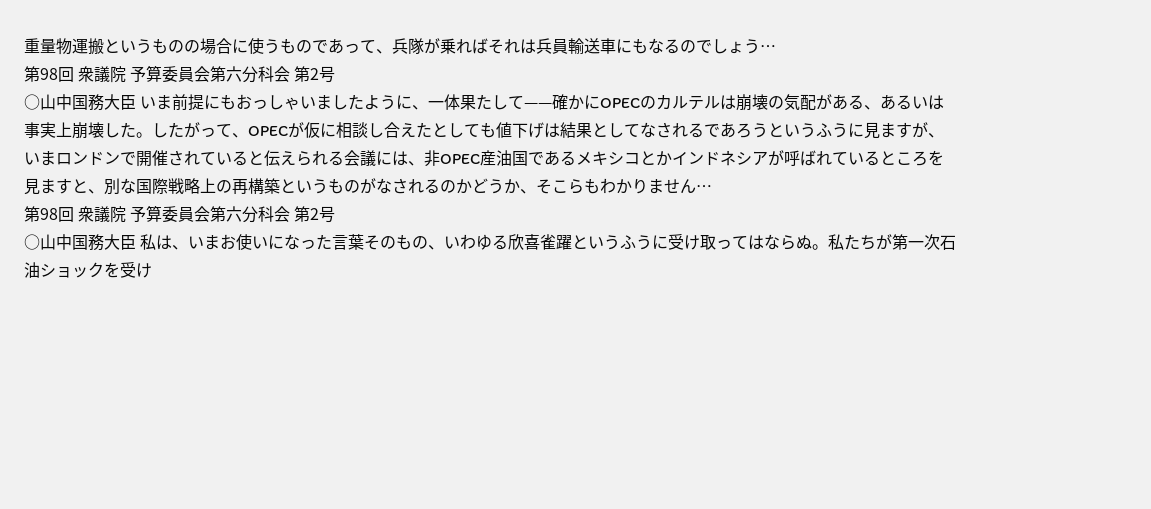重量物運搬というものの場合に使うものであって、兵隊が乗ればそれは兵員輸送車にもなるのでしょう…
第98回 衆議院 予算委員会第六分科会 第2号
○山中国務大臣 いま前提にもおっしゃいましたように、一体果たして——確かにOPECのカルテルは崩壊の気配がある、あるいは事実上崩壊した。したがって、OPECが仮に相談し合えたとしても値下げは結果としてなされるであろうというふうに見ますが、いまロンドンで開催されていると伝えられる会議には、非OPEC産油国であるメキシコとかインドネシアが呼ばれているところを見ますと、別な国際戦略上の再構築というものがなされるのかどうか、そこらもわかりません…
第98回 衆議院 予算委員会第六分科会 第2号
○山中国務大臣 私は、いまお使いになった言葉そのもの、いわゆる欣喜雀躍というふうに受け取ってはならぬ。私たちが第一次石油ショックを受け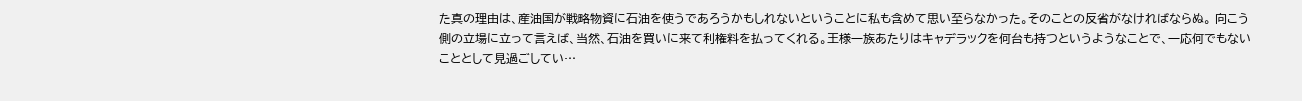た真の理由は、産油国が戦略物資に石油を使うであろうかもしれないということに私も含めて思い至らなかった。そのことの反省がなければならぬ。 向こう側の立場に立って言えば、当然、石油を買いに来て利権料を払ってくれる。王様一族あたりはキャデラックを何台も持つというようなことで、一応何でもないこととして見過ごしてい…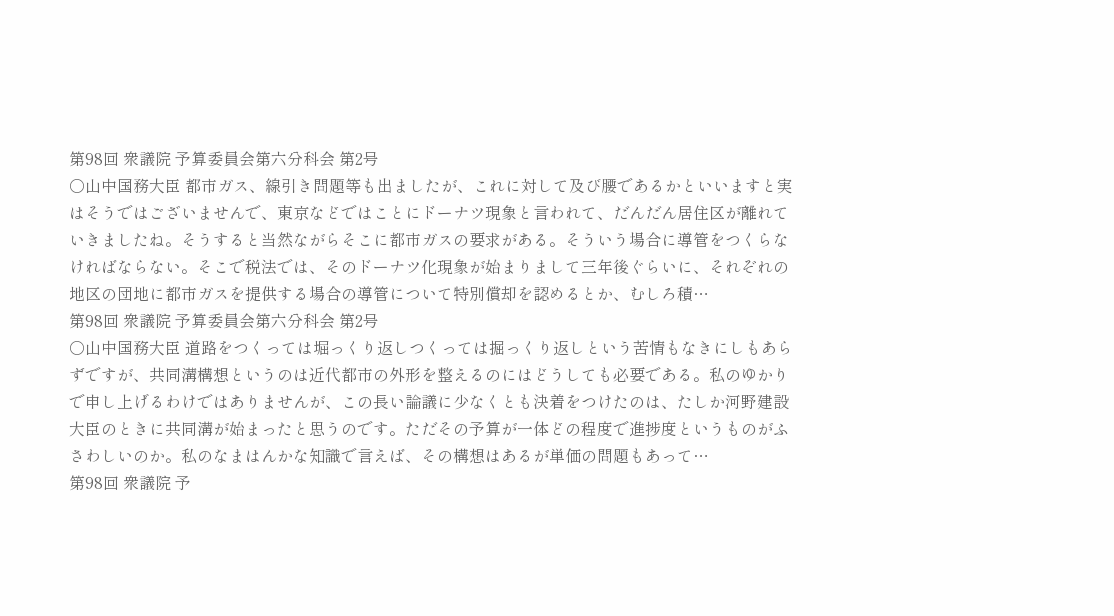第98回 衆議院 予算委員会第六分科会 第2号
○山中国務大臣 都市ガス、線引き問題等も出ましたが、これに対して及び腰であるかといいますと実はそうではございませんで、東京などではことにドーナツ現象と言われて、だんだん居住区が離れていきましたね。そうすると当然ながらそこに都市ガスの要求がある。そういう場合に導管をつくらなければならない。そこで税法では、そのドーナツ化現象が始まりまして三年後ぐらいに、それぞれの地区の団地に都市ガスを提供する場合の導管について特別償却を認めるとか、むしろ積…
第98回 衆議院 予算委員会第六分科会 第2号
○山中国務大臣 道路をつくっては堀っくり返しつくっては掘っくり返しという苦情もなきにしもあらずですが、共同溝構想というのは近代都市の外形を整えるのにはどうしても必要である。私のゆかりで申し上げるわけではありませんが、この長い論議に少なくとも決着をつけたのは、たしか河野建設大臣のときに共同溝が始まったと思うのです。ただその予算が一体どの程度で進捗度というものがふさわしいのか。私のなまはんかな知識で言えば、その構想はあるが単価の問題もあって…
第98回 衆議院 予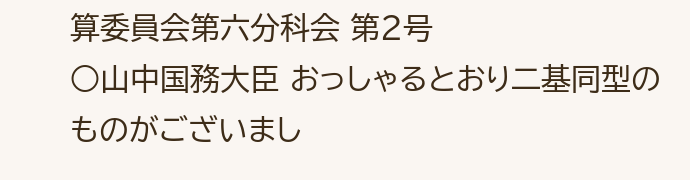算委員会第六分科会 第2号
○山中国務大臣 おっしゃるとおり二基同型のものがございまし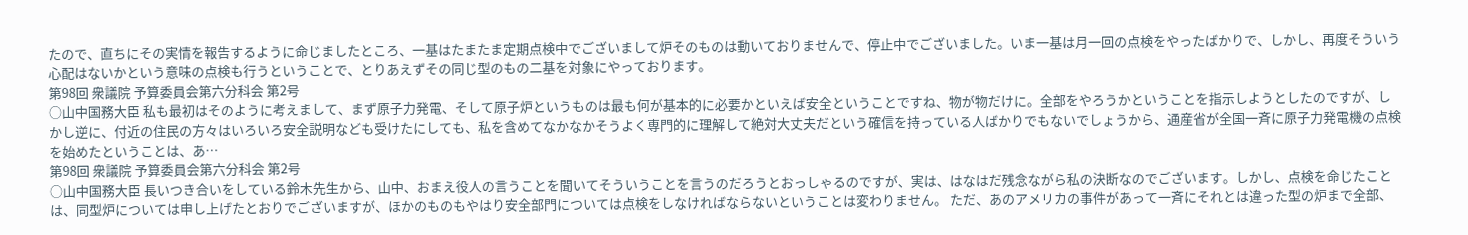たので、直ちにその実情を報告するように命じましたところ、一基はたまたま定期点検中でございまして炉そのものは動いておりませんで、停止中でございました。いま一基は月一回の点検をやったばかりで、しかし、再度そういう心配はないかという意味の点検も行うということで、とりあえずその同じ型のもの二基を対象にやっております。
第98回 衆議院 予算委員会第六分科会 第2号
○山中国務大臣 私も最初はそのように考えまして、まず原子力発電、そして原子炉というものは最も何が基本的に必要かといえば安全ということですね、物が物だけに。全部をやろうかということを指示しようとしたのですが、しかし逆に、付近の住民の方々はいろいろ安全説明なども受けたにしても、私を含めてなかなかそうよく専門的に理解して絶対大丈夫だという確信を持っている人ばかりでもないでしょうから、通産省が全国一斉に原子力発電機の点検を始めたということは、あ…
第98回 衆議院 予算委員会第六分科会 第2号
○山中国務大臣 長いつき合いをしている鈴木先生から、山中、おまえ役人の言うことを聞いてそういうことを言うのだろうとおっしゃるのですが、実は、はなはだ残念ながら私の決断なのでございます。しかし、点検を命じたことは、同型炉については申し上げたとおりでございますが、ほかのものもやはり安全部門については点検をしなければならないということは変わりません。 ただ、あのアメリカの事件があって一斉にそれとは違った型の炉まで全部、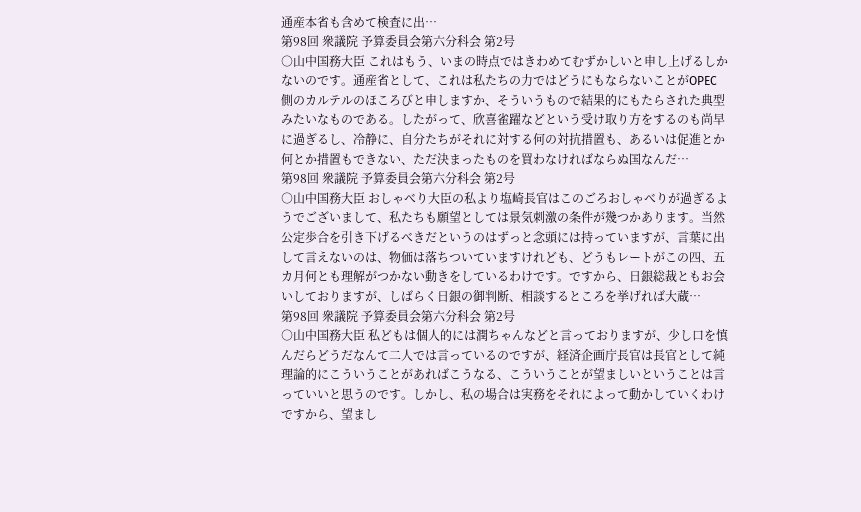通産本省も含めて検査に出…
第98回 衆議院 予算委員会第六分科会 第2号
○山中国務大臣 これはもう、いまの時点ではきわめてむずかしいと申し上げるしかないのです。通産省として、これは私たちの力ではどうにもならないことがOPEC側のカルテルのほころびと申しますか、そういうもので結果的にもたらされた典型みたいなものである。したがって、欣喜雀躍などという受け取り方をするのも尚早に過ぎるし、冷静に、自分たちがそれに対する何の対抗措置も、あるいは促進とか何とか措置もできない、ただ決まったものを買わなければならぬ国なんだ…
第98回 衆議院 予算委員会第六分科会 第2号
○山中国務大臣 おしゃべり大臣の私より塩崎長官はこのごろおしゃべりが過ぎるようでございまして、私たちも願望としては景気刺激の条件が幾つかあります。当然公定歩合を引き下げるべきだというのはずっと念頭には持っていますが、言葉に出して言えないのは、物価は落ちついていますけれども、どうもレートがこの四、五カ月何とも理解がつかない動きをしているわけです。ですから、日銀総裁ともお会いしておりますが、しばらく日銀の御判断、相談するところを挙げれば大蔵…
第98回 衆議院 予算委員会第六分科会 第2号
○山中国務大臣 私どもは個人的には潤ちゃんなどと言っておりますが、少し口を慎んだらどうだなんて二人では言っているのですが、経済企画庁長官は長官として純理論的にこういうことがあればこうなる、こういうことが望ましいということは言っていいと思うのです。しかし、私の場合は実務をそれによって動かしていくわけですから、望まし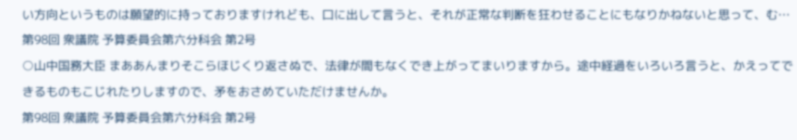い方向というものは願望的に持っておりますけれども、口に出して言うと、それが正常な判断を狂わせることにもなりかねないと思って、む…
第98回 衆議院 予算委員会第六分科会 第2号
○山中国務大臣 まああんまりそこらほじくり返さぬで、法律が間もなくでき上がってまいりますから。途中経過をいろいろ言うと、かえってできるものもこじれたりしますので、矛をおさめていただけませんか。
第98回 衆議院 予算委員会第六分科会 第2号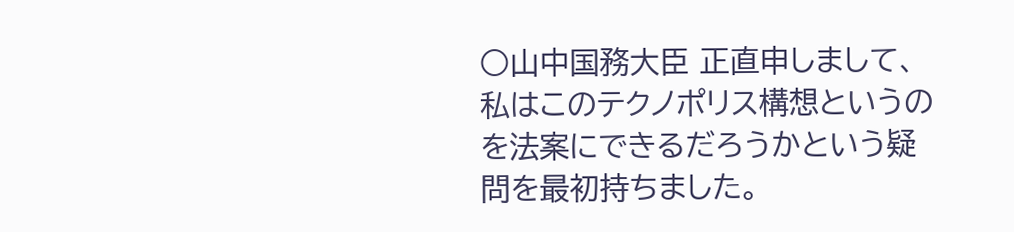○山中国務大臣 正直申しまして、私はこのテクノポリス構想というのを法案にできるだろうかという疑問を最初持ちました。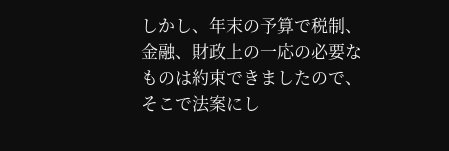しかし、年末の予算で税制、金融、財政上の一応の必要なものは約束できましたので、そこで法案にし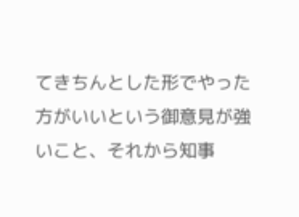てきちんとした形でやった方がいいという御意見が強いこと、それから知事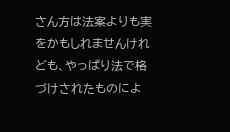さん方は法案よりも実をかもしれませんけれども、やっぱり法で格づけされたものによ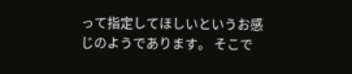って指定してほしいというお感じのようであります。 そこで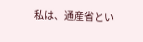私は、通産省とい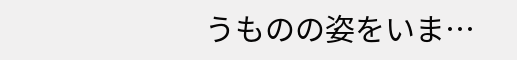うものの姿をいま…